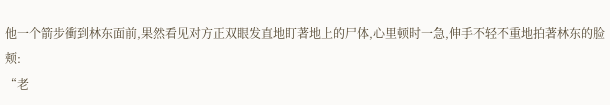他一个箭步衝到林东面前,果然看见对方正双眼发直地盯著地上的尸体,心里顿时一急,伸手不轻不重地拍著林东的脸颊:
“老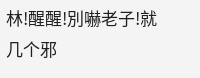林!醒醒!別嚇老子!就几个邪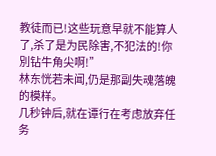教徒而已!这些玩意早就不能算人了,杀了是为民除害,不犯法的!你別钻牛角尖啊!”
林东恍若未闻,仍是那副失魂落魄的模样。
几秒钟后,就在谭行在考虑放弃任务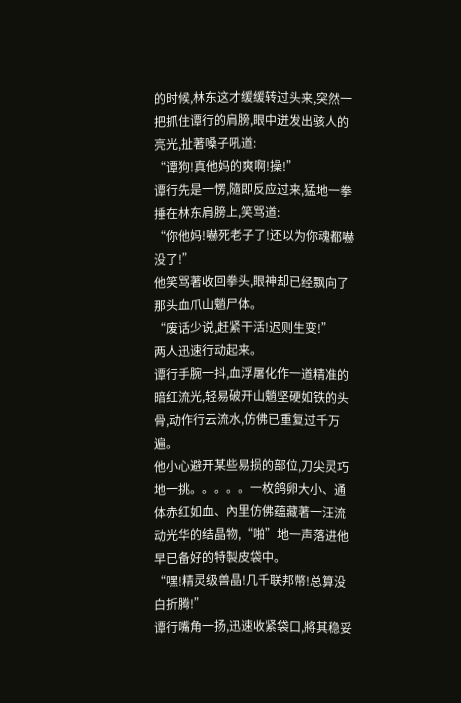的时候,林东这才缓缓转过头来,突然一把抓住谭行的肩膀,眼中迸发出骇人的亮光,扯著嗓子吼道:
“谭狗!真他妈的爽啊!操!”
谭行先是一愣,隨即反应过来,猛地一拳捶在林东肩膀上,笑骂道:
“你他妈!嚇死老子了!还以为你魂都嚇没了!”
他笑骂著收回拳头,眼神却已经飘向了那头血爪山魈尸体。
“废话少说,赶紧干活!迟则生变!”
两人迅速行动起来。
谭行手腕一抖,血浮屠化作一道精准的暗红流光,轻易破开山魈坚硬如铁的头骨,动作行云流水,仿佛已重复过千万遍。
他小心避开某些易损的部位,刀尖灵巧地一挑。。。。。一枚鸽卵大小、通体赤红如血、內里仿佛蕴藏著一汪流动光华的结晶物,“啪”地一声落进他早已备好的特製皮袋中。
“嘿!精灵级兽晶!几千联邦幣!总算没白折腾!”
谭行嘴角一扬,迅速收紧袋口,將其稳妥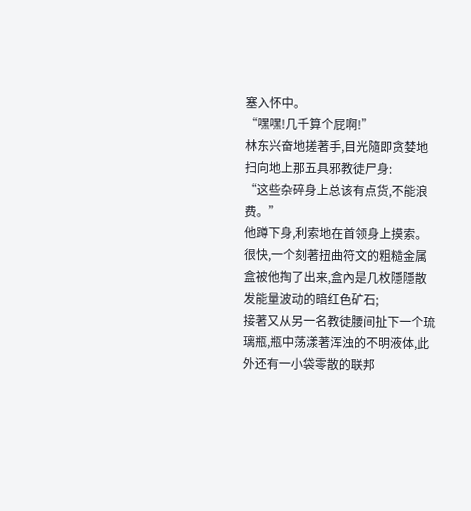塞入怀中。
“嘿嘿!几千算个屁啊!”
林东兴奋地搓著手,目光隨即贪婪地扫向地上那五具邪教徒尸身:
“这些杂碎身上总该有点货,不能浪费。”
他蹲下身,利索地在首领身上摸索。
很快,一个刻著扭曲符文的粗糙金属盒被他掏了出来,盒內是几枚隱隱散发能量波动的暗红色矿石;
接著又从另一名教徒腰间扯下一个琉璃瓶,瓶中荡漾著浑浊的不明液体,此外还有一小袋零散的联邦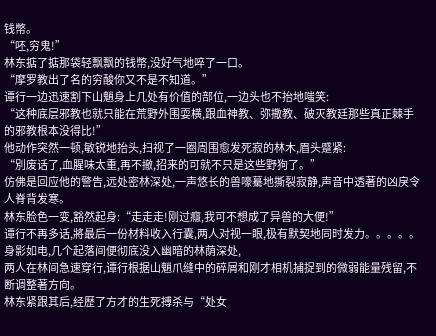钱幣。
“呸,穷鬼!”
林东掂了掂那袋轻飘飘的钱幣,没好气地啐了一口。
“摩罗教出了名的穷酸你又不是不知道。”
谭行一边迅速割下山魈身上几处有价值的部位,一边头也不抬地嗤笑:
“这种底层邪教也就只能在荒野外围耍横,跟血神教、弥撒教、破灭教廷那些真正棘手的邪教根本没得比!”
他动作突然一顿,敏锐地抬头,扫视了一圈周围愈发死寂的林木,眉头蹙紧:
“別废话了,血腥味太重,再不撤,招来的可就不只是这些野狗了。”
仿佛是回应他的警告,远处密林深处,一声悠长的兽嚎驀地撕裂寂静,声音中透著的凶戾令人脊背发寒。
林东脸色一变,豁然起身:“走走走!刚过癮,我可不想成了异兽的大便!”
谭行不再多话,將最后一份材料收入行囊,两人对视一眼,极有默契地同时发力。。。。。身影如电,几个起落间便彻底没入幽暗的林荫深处,
两人在林间急速穿行,谭行根据山魈爪缝中的碎屑和刚才相机捕捉到的微弱能量残留,不断调整著方向。
林东紧跟其后,经歷了方才的生死搏杀与“处女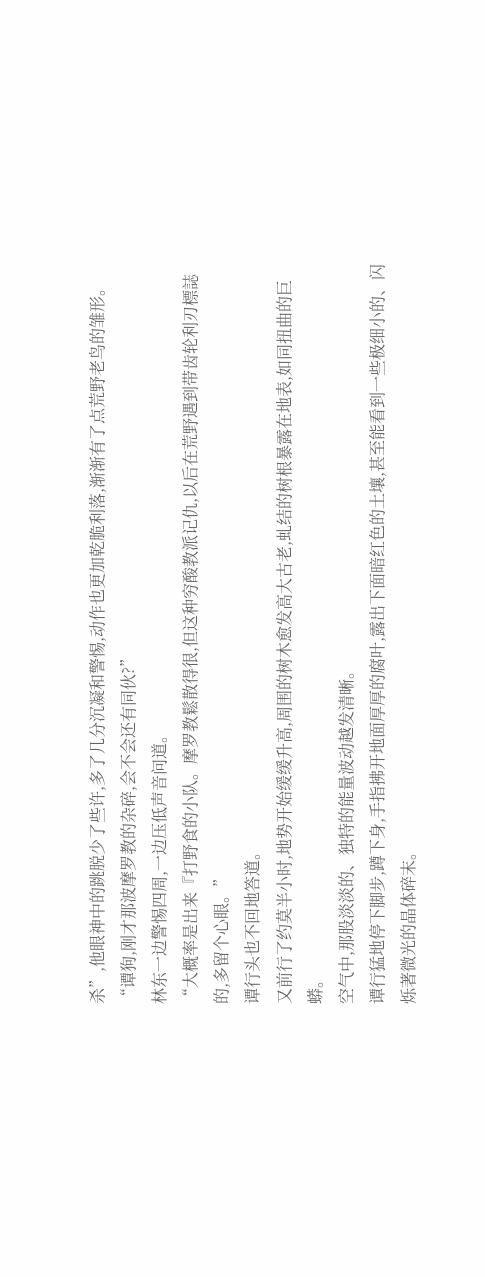杀”,他眼神中的跳脱少了些许,多了几分沉凝和警惕,动作也更加乾脆利落,渐渐有了点荒野老鸟的雏形。
“谭狗,刚才那波摩罗教的杂碎,会不会还有同伙?”
林东一边警惕四周,一边压低声音问道。
“大概率是出来『打野食的小队。摩罗教鬆散得很,但这种穷酸教派记仇,以后在荒野遇到带齿轮利刃標誌的,多留个心眼。”
谭行头也不回地答道。
又前行了约莫半小时,地势开始缓缓升高,周围的树木愈发高大古老,虬结的树根暴露在地表,如同扭曲的巨蟒。
空气中,那股淡淡的、独特的能量波动越发清晰。
谭行猛地停下脚步,蹲下身,手指拂开地面厚厚的腐叶,露出下面暗红色的土壤,甚至能看到一些极细小的、闪烁著微光的晶体碎末。